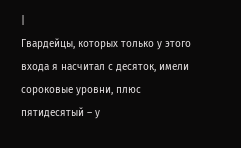|
Гвардейцы, которых только у этого входа я насчитал с десяток, имели сороковые уровни, плюс пятидесятый – у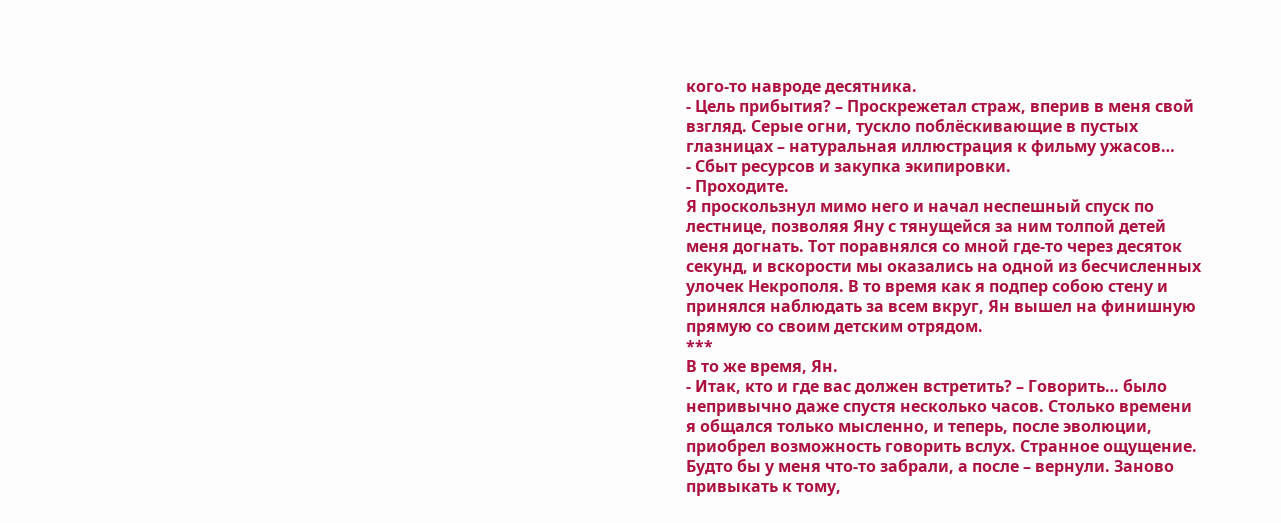кого-то навроде десятника.
- Цель прибытия? – Проскрежетал страж, вперив в меня свой взгляд. Серые огни, тускло поблёскивающие в пустых глазницах – натуральная иллюстрация к фильму ужасов…
- Сбыт ресурсов и закупка экипировки.
- Проходите.
Я проскользнул мимо него и начал неспешный спуск по лестнице, позволяя Яну с тянущейся за ним толпой детей меня догнать. Тот поравнялся со мной где-то через десяток секунд, и вскорости мы оказались на одной из бесчисленных улочек Некрополя. В то время как я подпер собою стену и принялся наблюдать за всем вкруг, Ян вышел на финишную прямую со своим детским отрядом.
***
В то же время, Ян.
- Итак, кто и где вас должен встретить? – Говорить… было непривычно даже спустя несколько часов. Столько времени я общался только мысленно, и теперь, после эволюции, приобрел возможность говорить вслух. Странное ощущение. Будто бы у меня что-то забрали, а после – вернули. Заново привыкать к тому,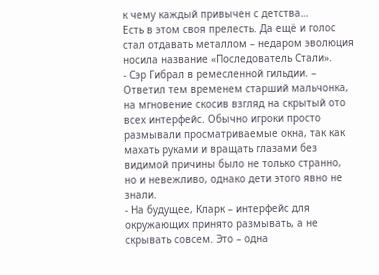к чему каждый привычен с детства…
Есть в этом своя прелесть. Да ещё и голос стал отдавать металлом – недаром эволюция носила название «Последователь Стали».
- Сэр Гибрал в ремесленной гильдии. – Ответил тем временем старший мальчонка, на мгновение скосив взгляд на скрытый ото всех интерфейс. Обычно игроки просто размывали просматриваемые окна, так как махать руками и вращать глазами без видимой причины было не только странно, но и невежливо, однако дети этого явно не знали.
- На будущее, Кларк – интерфейс для окружающих принято размывать, а не скрывать совсем. Это – одна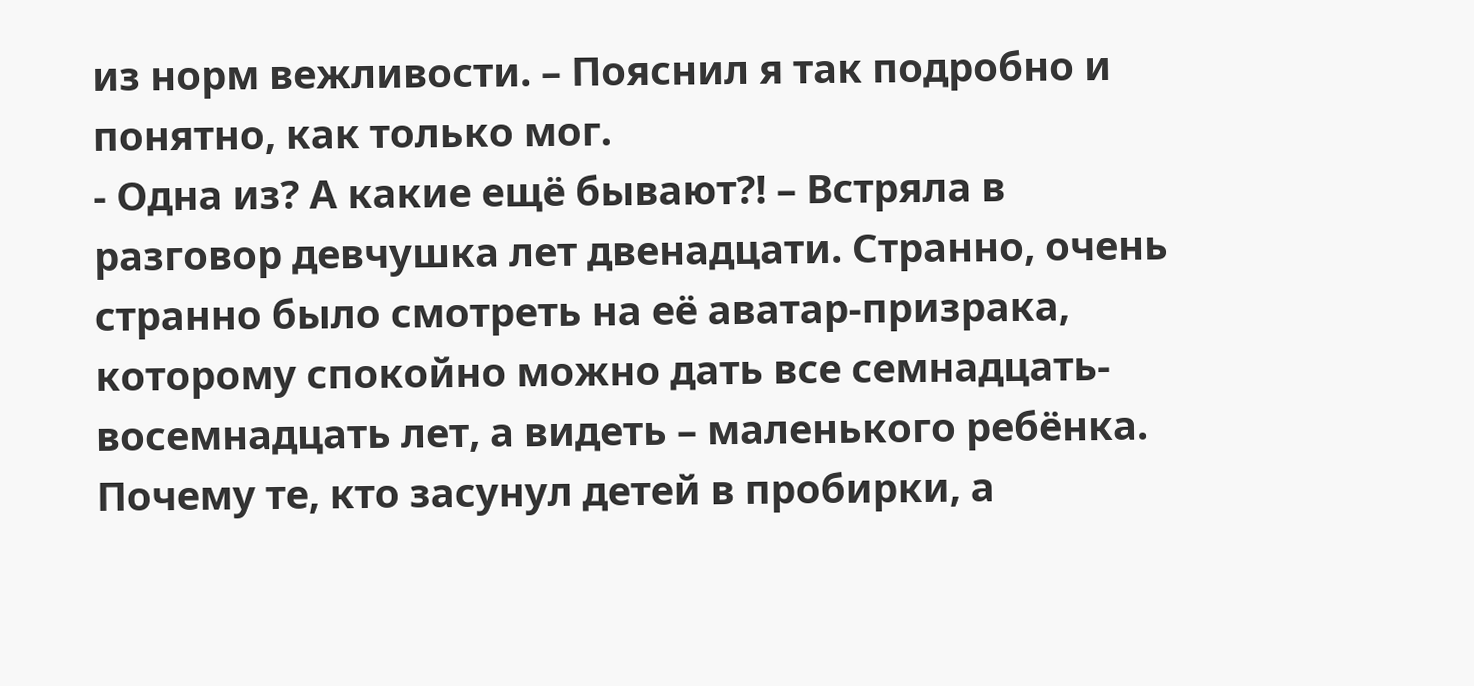из норм вежливости. – Пояснил я так подробно и понятно, как только мог.
- Одна из? А какие ещё бывают?! – Встряла в разговор девчушка лет двенадцати. Странно, очень странно было смотреть на её аватар-призрака, которому спокойно можно дать все семнадцать-восемнадцать лет, а видеть – маленького ребёнка. Почему те, кто засунул детей в пробирки, а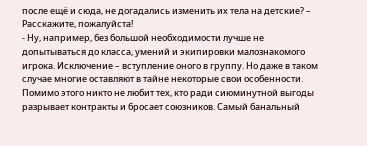после ещё и сюда, не догадались изменить их тела на детские? – Расскажите, пожалуйста!
- Ну, например, без большой необходимости лучше не допытываться до класса, умений и экипировки малознакомого игрока. Исключение – вступление оного в группу. Но даже в таком случае многие оставляют в тайне некоторые свои особенности. Помимо этого никто не любит тех, кто ради сиюминутной выгоды разрывает контракты и бросает союзников. Самый банальный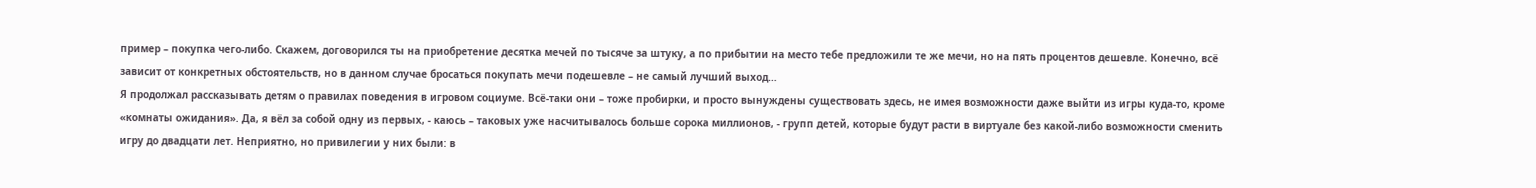пример – покупка чего-либо. Скажем, договорился ты на приобретение десятка мечей по тысяче за штуку, а по прибытии на место тебе предложили те же мечи, но на пять процентов дешевле. Конечно, всё зависит от конкретных обстоятельств, но в данном случае бросаться покупать мечи подешевле – не самый лучший выход…
Я продолжал рассказывать детям о правилах поведения в игровом социуме. Всё-таки они – тоже пробирки, и просто вынуждены существовать здесь, не имея возможности даже выйти из игры куда-то, кроме «комнаты ожидания». Да, я вёл за собой одну из первых, - каюсь – таковых уже насчитывалось больше сорока миллионов, - групп детей, которые будут расти в виртуале без какой-либо возможности сменить игру до двадцати лет. Неприятно, но привилегии у них были: в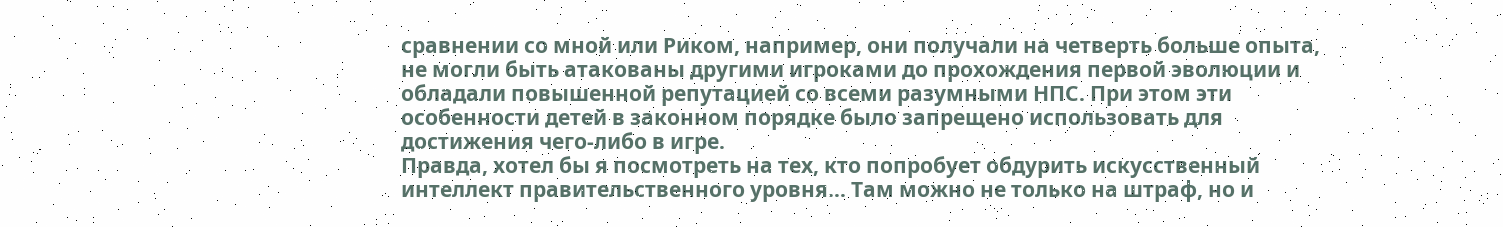сравнении со мной или Риком, например, они получали на четверть больше опыта, не могли быть атакованы другими игроками до прохождения первой эволюции и обладали повышенной репутацией со всеми разумными НПС. При этом эти особенности детей в законном порядке было запрещено использовать для достижения чего-либо в игре.
Правда, хотел бы я посмотреть на тех, кто попробует обдурить искусственный интеллект правительственного уровня… Там можно не только на штраф, но и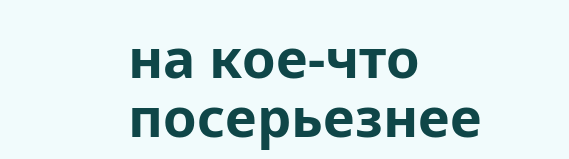на кое-что посерьезнее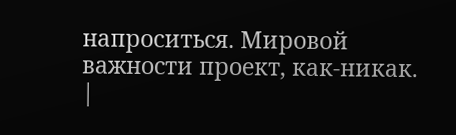напроситься. Мировой важности проект, как-никак. |